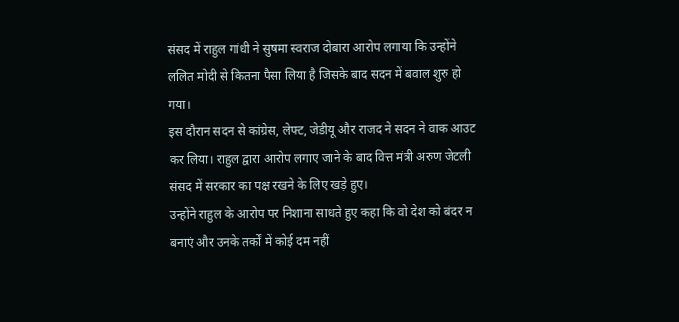संसद में राहुल गांधी ने सुषमा स्वराज दोबारा आरोप लगाया कि उन्होंने ललित मोदी से कितना पैसा लिया है जिसके बाद सदन में बवाल शुरु हो गया।
इस दौरान सदन से कांग्रेस, लेफ्ट, जेडीयू और राजद ने सदन ने वाक आउट कर लिया। राहुल द्वारा आरोप लगाए जाने के बाद वित्त मंत्री अरुण जेटली संसद में सरकार का पक्ष रखने के लिए खड़े हुए।
उन्होंने राहुल के आरोप पर निशाना साधते हुए कहा कि वो देश को बंदर न बनाएं और उनके तर्कों में कोई दम नहीं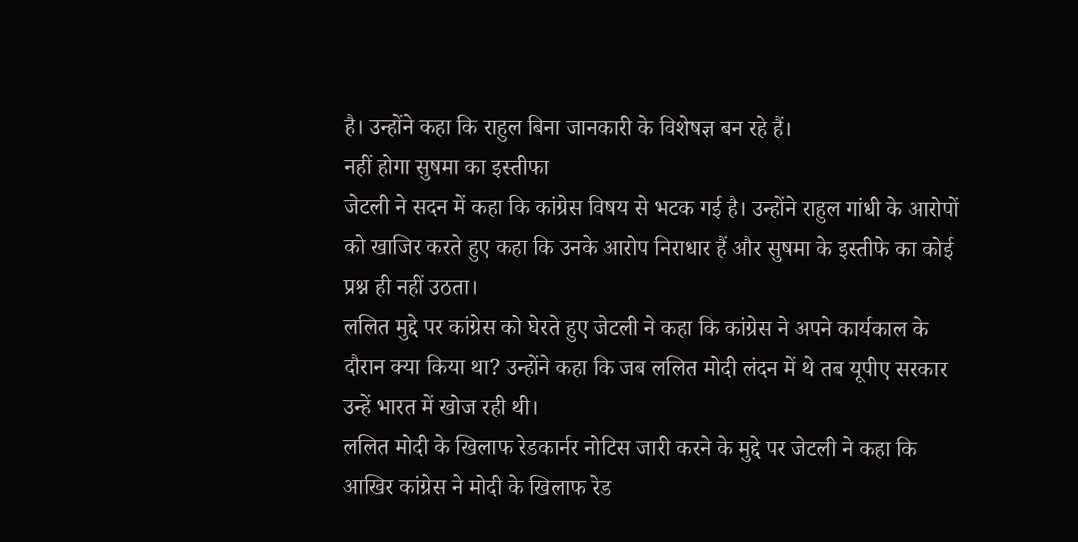है। उन्होंने कहा कि राहुल बिना जानकारी के विशेषज्ञ बन रहे हैं।
नहीं होगा सुषमा का इस्तीफा
जेटली ने सदन में कहा कि कांग्रेस विषय से भटक गई है। उन्होंने राहुल गांधी के आरोपों को खाजिर करते हुए कहा कि उनके आरोप निराधार हैं और सुषमा के इस्तीफे का कोई प्रश्न ही नहीं उठता।
ललित मुद्दे पर कांग्रेस को घेरते हुए जेटली ने कहा कि कांग्रेस ने अपने कार्यकाल के दौरान क्या किया था? उन्होंने कहा कि जब ललित मोदी लंदन में थे तब यूपीए सरकार उन्हें भारत में खोज रही थी।
ललित मोदी के खिलाफ रेडकार्नर नोटिस जारी करने के मुद्दे पर जेटली ने कहा कि आखिर कांग्रेस ने मोदी के खिलाफ रेड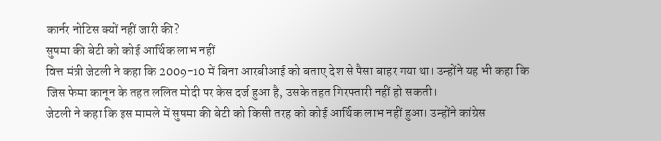कार्नर नोटिस क्यों नहीं जारी की?
सुषमा की बेटी को कोई आर्थिक लाभ नहीं
वित्त मंत्री जेटली ने कहा कि 2009-10 में बिना आरबीआई को बताए देश से पैसा बाहर गया था। उन्होंने यह भी कहा कि जिस फेमा कानून के तहत ललित मोदी पर केस दर्ज हुआ है, उसके तहत गिरफ्तारी नहीं हो सकती।
जेटली ने कहा कि इस मामले में सुषमा की बेटी को किसी तरह को कोई आर्थिक लाभ नहीं हुआ। उन्होंने कांग्रेस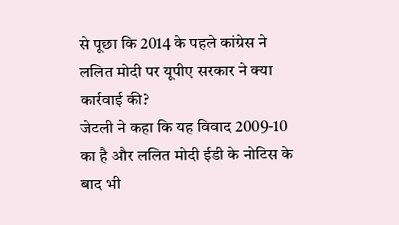से पूछा कि 2014 के पहले कांग्रेस ने ललित मोदी पर यूपीए सरकार ने क्या कार्रवाई की?
जेटली ने कहा कि यह विवाद 2009-10 का है और ललित मोदी ईडी के नोटिस के बाद भी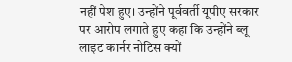नहीं पेश हुए। उन्होंने पूर्ववर्ती यूपीए सरकार पर आरोप लगाते हुए कहा कि उन्होंने ब्लू लाइट कार्नर नोटिस क्यों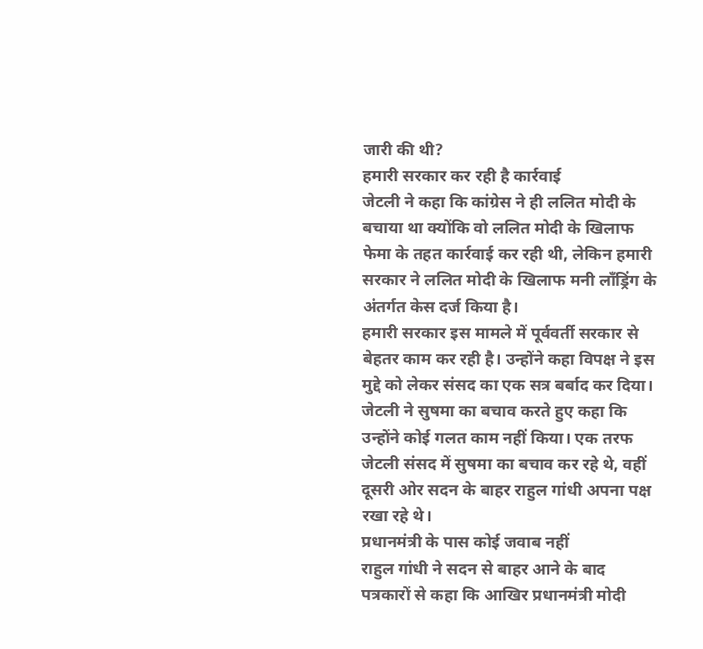जारी की थी?
हमारी सरकार कर रही है कार्रवाई
जेटली ने कहा कि कांग्रेस ने ही ललित मोदी के बचाया था क्योंकि वो ललित मोदी के खिलाफ फेमा के तहत कार्रवाई कर रही थी, लेकिन हमारी सरकार ने ललित मोदी के खिलाफ मनी लॉंड्रिंग के अंतर्गत केस दर्ज किया है।
हमारी सरकार इस मामले में पूर्ववर्ती सरकार से बेहतर काम कर रही है। उन्होंने कहा विपक्ष ने इस मुद्दे को लेकर संसद का एक सत्र बर्बाद कर दिया।
जेटली ने सुषमा का बचाव करते हुए कहा कि उन्होंने कोई गलत काम नहीं किया। एक तरफ जेटली संसद में सुषमा का बचाव कर रहे थे, वहीं दूसरी ओर सदन के बाहर राहुल गांधी अपना पक्ष रखा रहे थे।
प्रधानमंत्री के पास कोई जवाब नहीं
राहुल गांधी ने सदन से बाहर आने के बाद पत्रकारों से कहा कि आखिर प्रधानमंत्री मोदी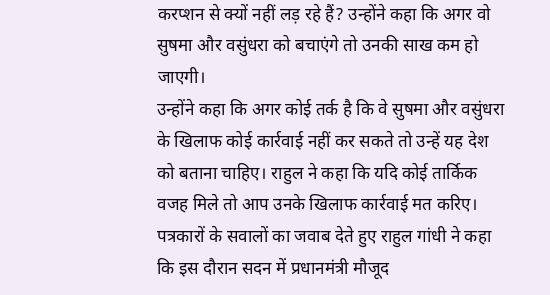करप्शन से क्यों नहीं लड़ रहे हैं? उन्होंने कहा कि अगर वो सुषमा और वसुंधरा को बचाएंगे तो उनकी साख कम हो जाएगी।
उन्होंने कहा कि अगर कोई तर्क है कि वे सुषमा और वसुंधरा के खिलाफ कोई कार्रवाई नहीं कर सकते तो उन्हें यह देश को बताना चाहिए। राहुल ने कहा कि यदि कोई तार्किक वजह मिले तो आप उनके खिलाफ कार्रवाई मत करिए।
पत्रकारों के सवालों का जवाब देते हुए राहुल गांधी ने कहा कि इस दौरान सदन में प्रधानमंत्री मौजूद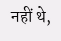नहीं थे,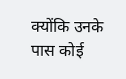क्योंकि उनके पास कोई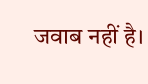जवाब नहीं है।